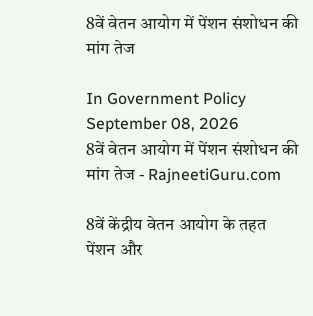8वें वेतन आयोग में पेंशन संशोधन की मांग तेज

In Government Policy
September 08, 2026
8वें वेतन आयोग में पेंशन संशोधन की मांग तेज - RajneetiGuru.com

8वें केंद्रीय वेतन आयोग के तहत पेंशन और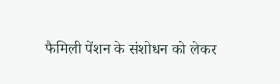फैमिली पेंशन के संशोधन को लेकर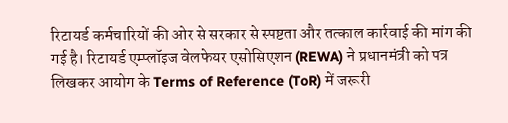रिटायर्ड कर्मचारियों की ओर से सरकार से स्पष्टता और तत्काल कार्रवाई की मांग की गई है। रिटायर्ड एम्प्लॉइज वेलफेयर एसोसिएशन (REWA) ने प्रधानमंत्री को पत्र लिखकर आयोग के Terms of Reference (ToR) में जरूरी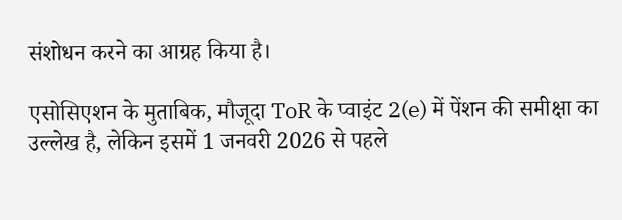संशोधन करने का आग्रह किया है।

एसोसिएशन के मुताबिक, मौजूदा ToR के प्वाइंट 2(e) में पेंशन की समीक्षा का उल्लेख है, लेकिन इसमें 1 जनवरी 2026 से पहले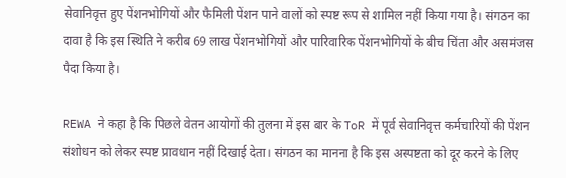सेवानिवृत्त हुए पेंशनभोगियों और फैमिली पेंशन पाने वालों को स्पष्ट रूप से शामिल नहीं किया गया है। संगठन का दावा है कि इस स्थिति ने करीब 69 लाख पेंशनभोगियों और पारिवारिक पेंशनभोगियों के बीच चिंता और असमंजस पैदा किया है।

REWA ने कहा है कि पिछले वेतन आयोगों की तुलना में इस बार के ToR में पूर्व सेवानिवृत्त कर्मचारियों की पेंशन संशोधन को लेकर स्पष्ट प्रावधान नहीं दिखाई देता। संगठन का मानना है कि इस अस्पष्टता को दूर करने के लिए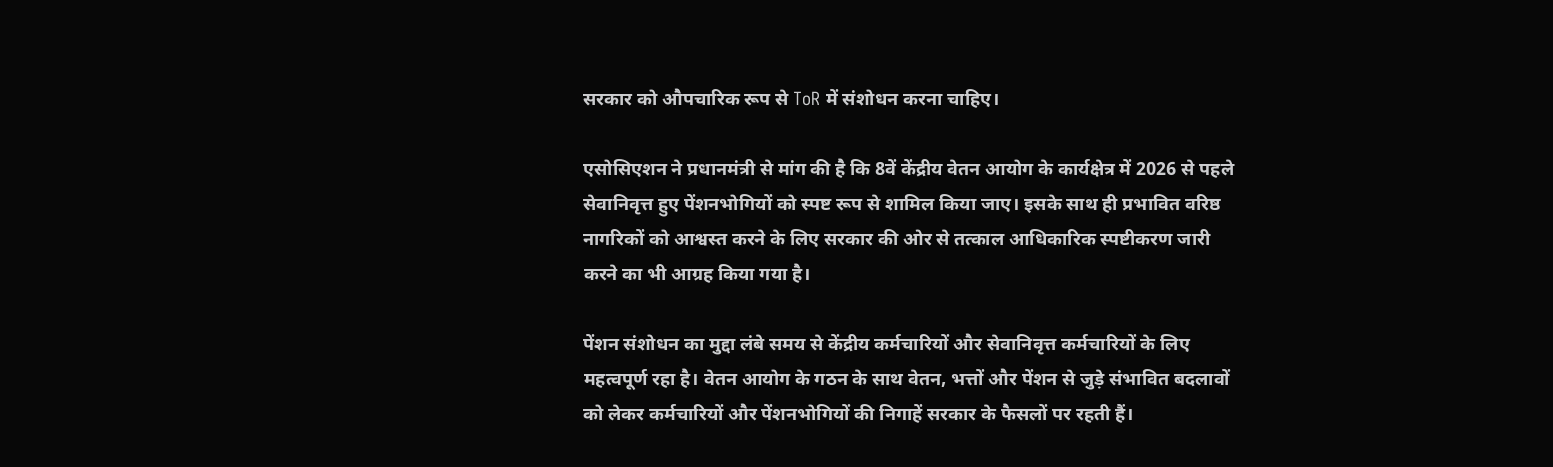सरकार को औपचारिक रूप से ToR में संशोधन करना चाहिए।

एसोसिएशन ने प्रधानमंत्री से मांग की है कि 8वें केंद्रीय वेतन आयोग के कार्यक्षेत्र में 2026 से पहले सेवानिवृत्त हुए पेंशनभोगियों को स्पष्ट रूप से शामिल किया जाए। इसके साथ ही प्रभावित वरिष्ठ नागरिकों को आश्वस्त करने के लिए सरकार की ओर से तत्काल आधिकारिक स्पष्टीकरण जारी करने का भी आग्रह किया गया है।

पेंशन संशोधन का मुद्दा लंबे समय से केंद्रीय कर्मचारियों और सेवानिवृत्त कर्मचारियों के लिए महत्वपूर्ण रहा है। वेतन आयोग के गठन के साथ वेतन, भत्तों और पेंशन से जुड़े संभावित बदलावों को लेकर कर्मचारियों और पेंशनभोगियों की निगाहें सरकार के फैसलों पर रहती हैं।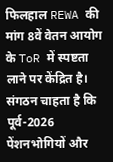फिलहाल REWA की मांग 8वें वेतन आयोग के ToR में स्पष्टता लाने पर केंद्रित है। संगठन चाहता है कि पूर्व-2026 पेंशनभोगियों और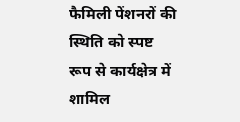फैमिली पेंशनरों की स्थिति को स्पष्ट रूप से कार्यक्षेत्र में शामिल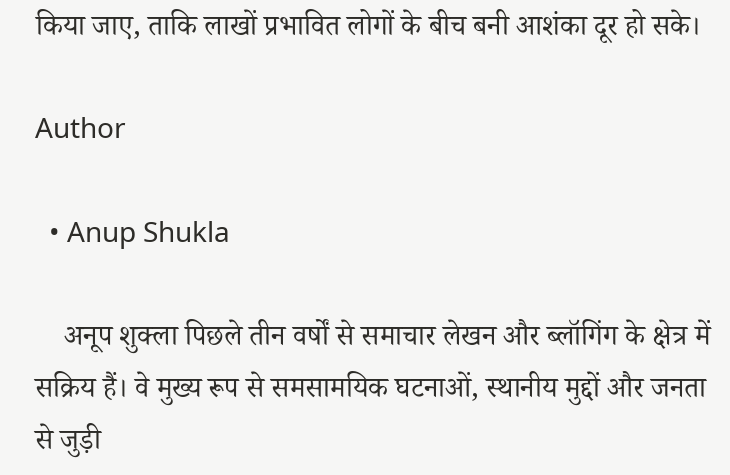किया जाए, ताकि लाखों प्रभावित लोगों के बीच बनी आशंका दूर हो सके।

Author

  • Anup Shukla

    अनूप शुक्ला पिछले तीन वर्षों से समाचार लेखन और ब्लॉगिंग के क्षेत्र में सक्रिय हैं। वे मुख्य रूप से समसामयिक घटनाओं, स्थानीय मुद्दों और जनता से जुड़ी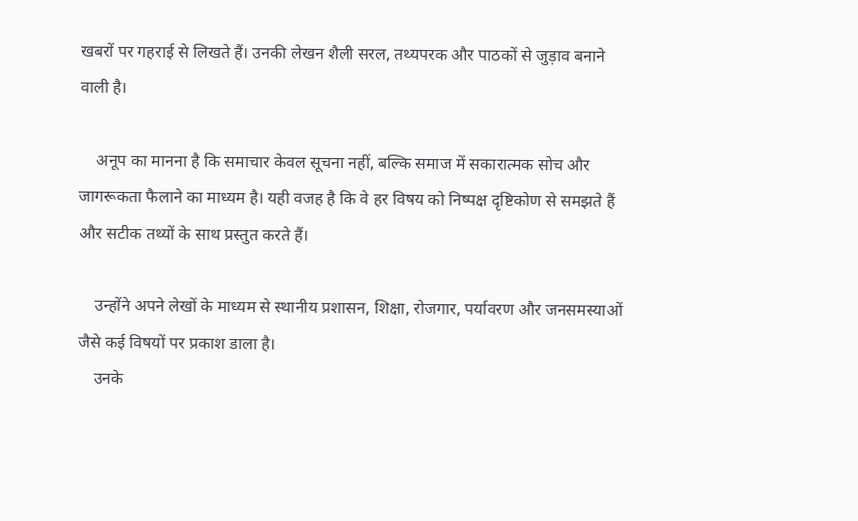खबरों पर गहराई से लिखते हैं। उनकी लेखन शैली सरल, तथ्यपरक और पाठकों से जुड़ाव बनाने वाली है।

    अनूप का मानना है कि समाचार केवल सूचना नहीं, बल्कि समाज में सकारात्मक सोच और जागरूकता फैलाने का माध्यम है। यही वजह है कि वे हर विषय को निष्पक्ष दृष्टिकोण से समझते हैं और सटीक तथ्यों के साथ प्रस्तुत करते हैं।

    उन्होंने अपने लेखों के माध्यम से स्थानीय प्रशासन, शिक्षा, रोजगार, पर्यावरण और जनसमस्याओं जैसे कई विषयों पर प्रकाश डाला है।
    उनके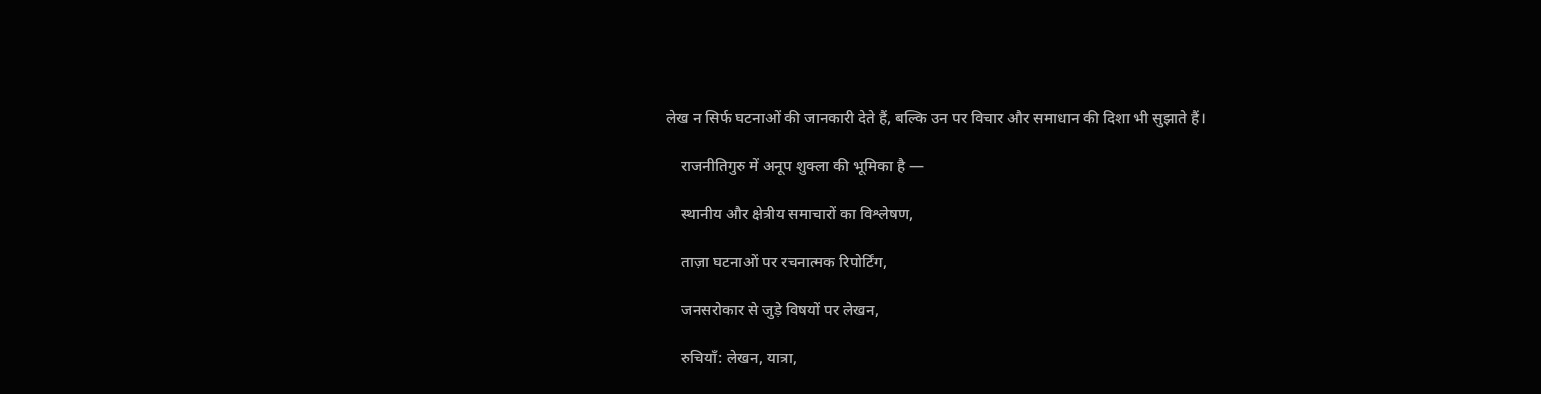लेख न सिर्फ घटनाओं की जानकारी देते हैं, बल्कि उन पर विचार और समाधान की दिशा भी सुझाते हैं।

    राजनीतिगुरु में अनूप शुक्ला की भूमिका है —

    स्थानीय और क्षेत्रीय समाचारों का विश्लेषण,

    ताज़ा घटनाओं पर रचनात्मक रिपोर्टिंग,

    जनसरोकार से जुड़े विषयों पर लेखन,

    रुचियाँ: लेखन, यात्रा,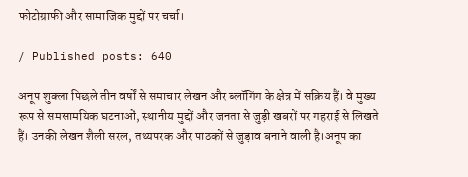फोटोग्राफी और सामाजिक मुद्दों पर चर्चा।

/ Published posts: 640

अनूप शुक्ला पिछले तीन वर्षों से समाचार लेखन और ब्लॉगिंग के क्षेत्र में सक्रिय हैं। वे मुख्य रूप से समसामयिक घटनाओं, स्थानीय मुद्दों और जनता से जुड़ी खबरों पर गहराई से लिखते हैं। उनकी लेखन शैली सरल, तथ्यपरक और पाठकों से जुड़ाव बनाने वाली है।अनूप का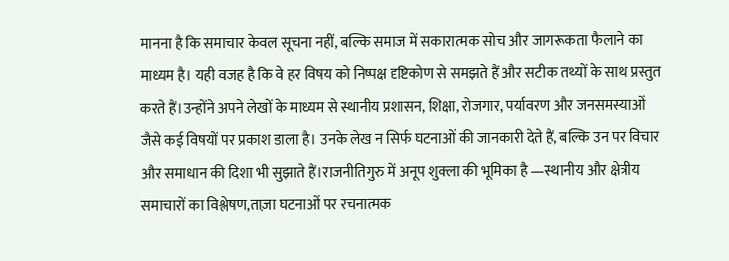मानना है कि समाचार केवल सूचना नहीं, बल्कि समाज में सकारात्मक सोच और जागरूकता फैलाने का माध्यम है। यही वजह है कि वे हर विषय को निष्पक्ष दृष्टिकोण से समझते हैं और सटीक तथ्यों के साथ प्रस्तुत करते हैं।उन्होंने अपने लेखों के माध्यम से स्थानीय प्रशासन, शिक्षा, रोजगार, पर्यावरण और जनसमस्याओं जैसे कई विषयों पर प्रकाश डाला है। उनके लेख न सिर्फ घटनाओं की जानकारी देते हैं, बल्कि उन पर विचार और समाधान की दिशा भी सुझाते हैं।राजनीतिगुरु में अनूप शुक्ला की भूमिका है —स्थानीय और क्षेत्रीय समाचारों का विश्लेषण,ताज़ा घटनाओं पर रचनात्मक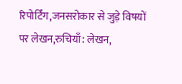रिपोर्टिंग,जनसरोकार से जुड़े विषयों पर लेखन,रुचियाँ: लेखन,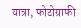यात्रा, फोटोग्राफी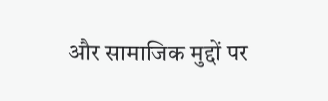और सामाजिक मुद्दों पर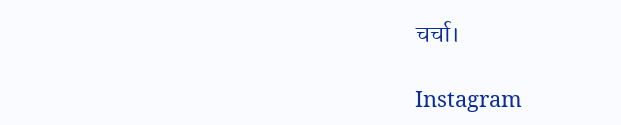चर्चा।

Instagram